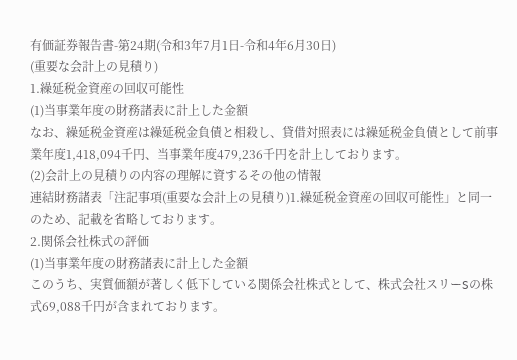有価証券報告書-第24期(令和3年7月1日-令和4年6月30日)
(重要な会計上の見積り)
1.繰延税金資産の回収可能性
(1)当事業年度の財務諸表に計上した金額
なお、繰延税金資産は繰延税金負債と相殺し、貸借対照表には繰延税金負債として前事業年度1,418,094千円、当事業年度479,236千円を計上しております。
(2)会計上の見積りの内容の理解に資するその他の情報
連結財務諸表「注記事項(重要な会計上の見積り)1.繰延税金資産の回収可能性」と同一のため、記載を省略しております。
2.関係会社株式の評価
(1)当事業年度の財務諸表に計上した金額
このうち、実質価額が著しく低下している関係会社株式として、株式会社スリーSの株式69,088千円が含まれております。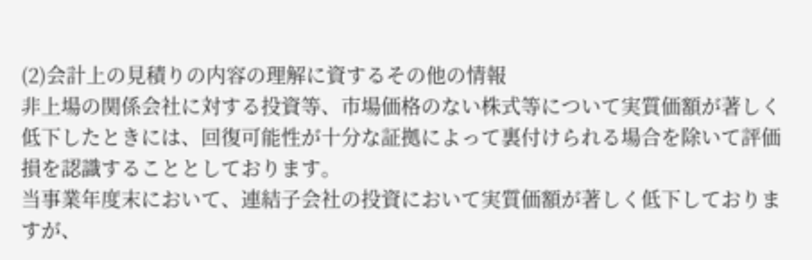(2)会計上の見積りの内容の理解に資するその他の情報
非上場の関係会社に対する投資等、市場価格のない株式等について実質価額が著しく低下したときには、回復可能性が十分な証拠によって裏付けられる場合を除いて評価損を認識することとしております。
当事業年度末において、連結子会社の投資において実質価額が著しく低下しておりますが、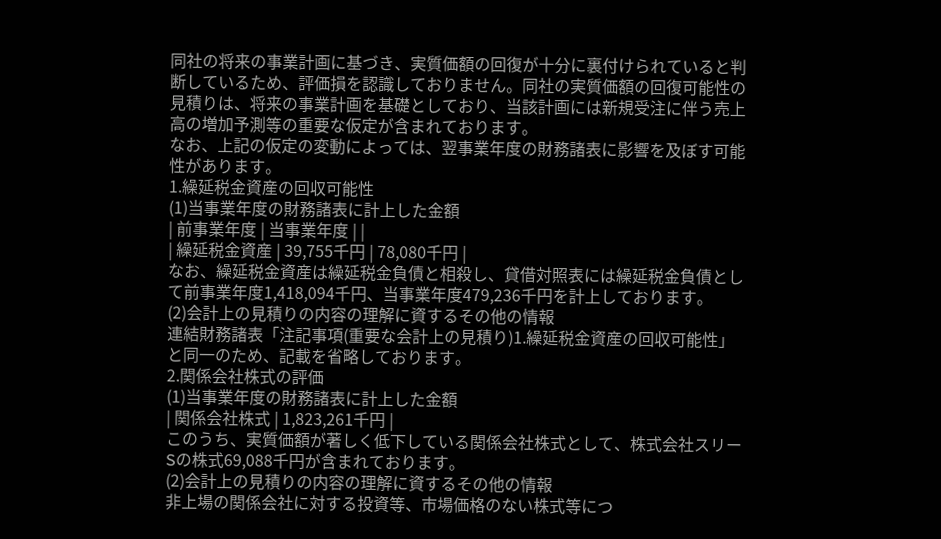同社の将来の事業計画に基づき、実質価額の回復が十分に裏付けられていると判断しているため、評価損を認識しておりません。同社の実質価額の回復可能性の見積りは、将来の事業計画を基礎としており、当該計画には新規受注に伴う売上高の増加予測等の重要な仮定が含まれております。
なお、上記の仮定の変動によっては、翌事業年度の財務諸表に影響を及ぼす可能性があります。
1.繰延税金資産の回収可能性
(1)当事業年度の財務諸表に計上した金額
| 前事業年度 | 当事業年度 | |
| 繰延税金資産 | 39,755千円 | 78,080千円 |
なお、繰延税金資産は繰延税金負債と相殺し、貸借対照表には繰延税金負債として前事業年度1,418,094千円、当事業年度479,236千円を計上しております。
(2)会計上の見積りの内容の理解に資するその他の情報
連結財務諸表「注記事項(重要な会計上の見積り)1.繰延税金資産の回収可能性」と同一のため、記載を省略しております。
2.関係会社株式の評価
(1)当事業年度の財務諸表に計上した金額
| 関係会社株式 | 1,823,261千円 |
このうち、実質価額が著しく低下している関係会社株式として、株式会社スリーSの株式69,088千円が含まれております。
(2)会計上の見積りの内容の理解に資するその他の情報
非上場の関係会社に対する投資等、市場価格のない株式等につ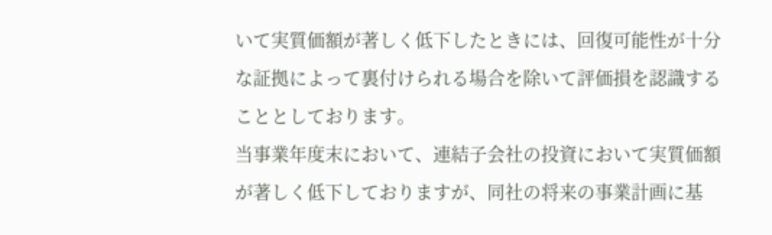いて実質価額が著しく低下したときには、回復可能性が十分な証拠によって裏付けられる場合を除いて評価損を認識することとしております。
当事業年度末において、連結子会社の投資において実質価額が著しく低下しておりますが、同社の将来の事業計画に基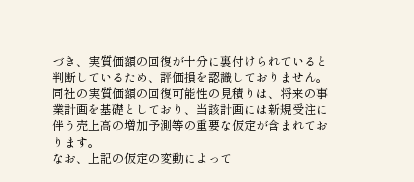づき、実質価額の回復が十分に裏付けられていると判断しているため、評価損を認識しておりません。同社の実質価額の回復可能性の見積りは、将来の事業計画を基礎としており、当該計画には新規受注に伴う売上高の増加予測等の重要な仮定が含まれております。
なお、上記の仮定の変動によって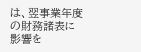は、翌事業年度の財務諸表に影響を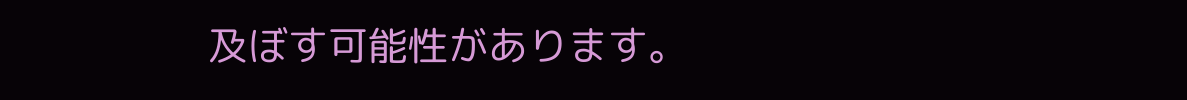及ぼす可能性があります。